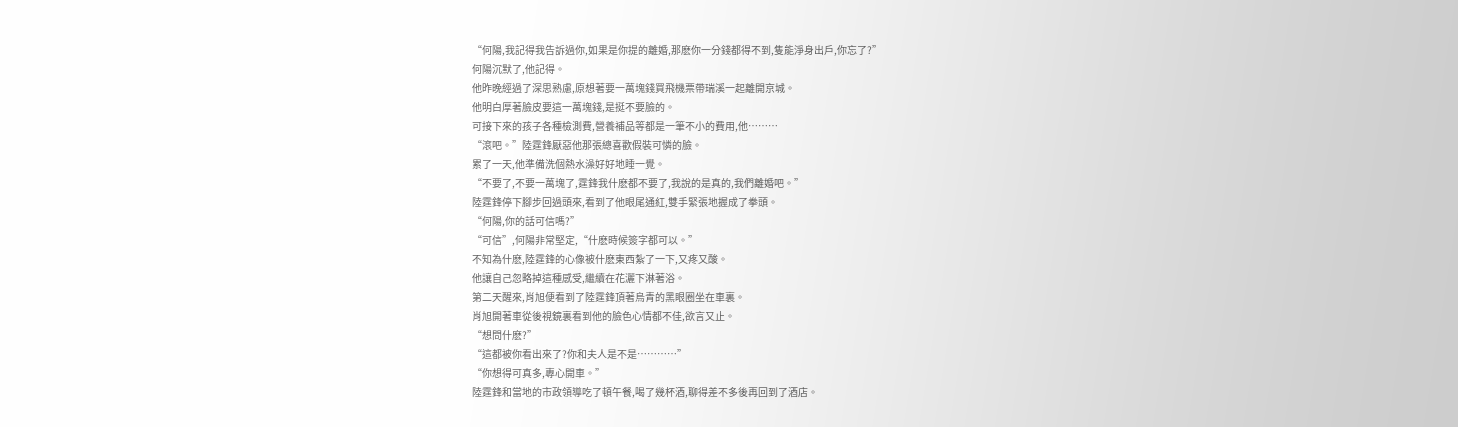“何陽,我記得我告訴過你,如果是你提的離婚,那麽你一分錢都得不到,隻能淨身出戶,你忘了?”
何陽沉默了,他記得。
他昨晚經過了深思熟慮,原想著要一萬塊錢買飛機票帶瑞溪一起離開京城。
他明白厚著臉皮要這一萬塊錢,是挺不要臉的。
可接下來的孩子各種檢測費,營養補品等都是一筆不小的費用,他………
“滾吧。”陸霆鋒厭惡他那張總喜歡假裝可憐的臉。
累了一天,他準備洗個熱水澡好好地睡一覺。
“不要了,不要一萬塊了,霆鋒我什麽都不要了,我說的是真的,我們離婚吧。”
陸霆鋒停下腳步回過頭來,看到了他眼尾通紅,雙手緊張地握成了拳頭。
“何陽,你的話可信嗎?”
“可信”,何陽非常堅定,“什麽時候簽字都可以。”
不知為什麽,陸霆鋒的心像被什麽東西紮了一下,又疼又酸。
他讓自己忽略掉這種感受,繼續在花灑下淋著浴。
第二天醒來,肖旭便看到了陸霆鋒頂著烏青的黑眼圈坐在車裏。
肖旭開著車從後視鏡裏看到他的臉色心情都不佳,欲言又止。
“想問什麽?”
“這都被你看出來了?你和夫人是不是…………”
“你想得可真多,專心開車。”
陸霆鋒和當地的市政領導吃了頓午餐,喝了幾杯酒,聊得差不多後再回到了酒店。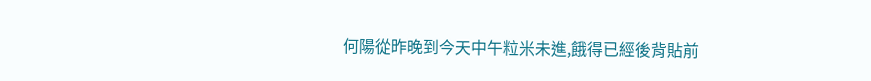何陽從昨晚到今天中午粒米未進,餓得已經後背貼前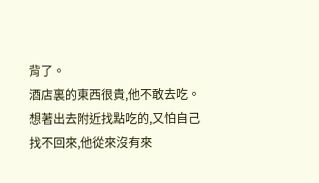背了。
酒店裏的東西很貴,他不敢去吃。
想著出去附近找點吃的,又怕自己找不回來,他從來沒有來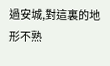過安城,對這裏的地形不熟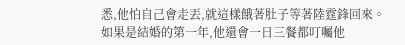悉,他怕自己會走丟,就這樣餓著肚子等著陸霆鋒回來。
如果是結婚的第一年,他還會一日三餐都叮囑他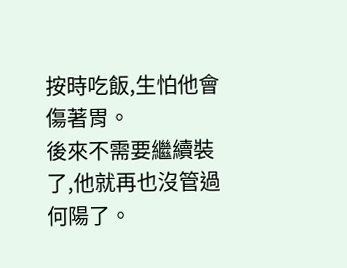按時吃飯,生怕他會傷著胃。
後來不需要繼續裝了,他就再也沒管過何陽了。